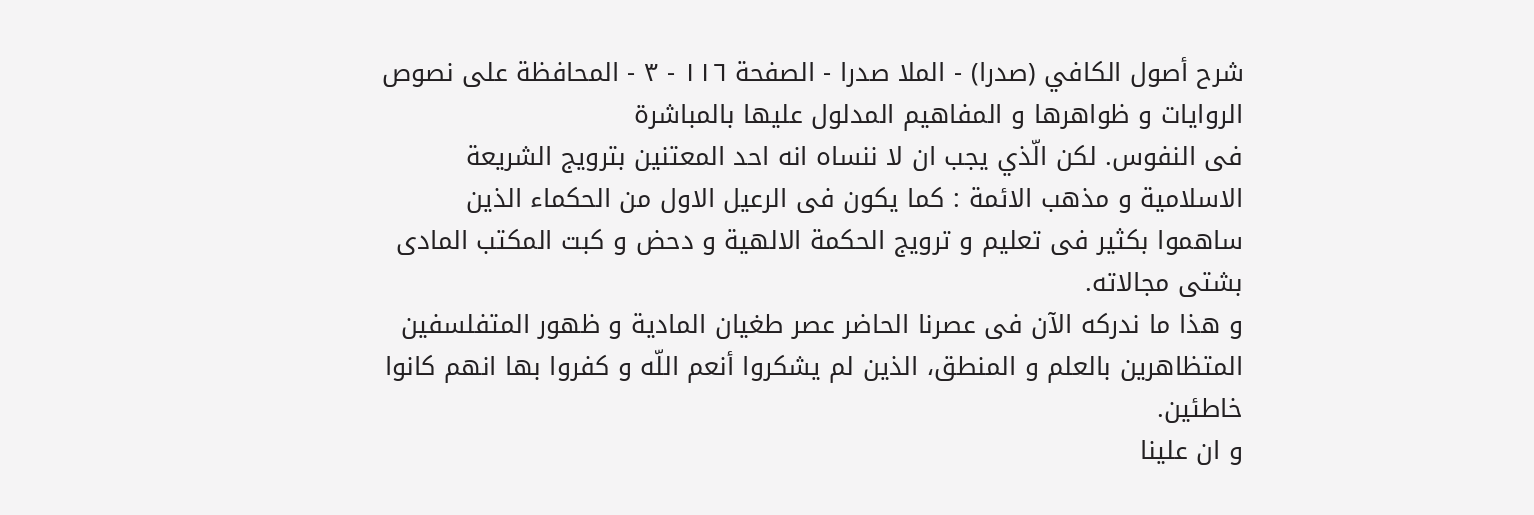شرح أصول الكافي (صدرا) - الملا صدرا - الصفحة ١١٦ - ٣ - المحافظة على نصوص الروايات و ظواهرها و المفاهيم المدلول عليها بالمباشرة
فى النفوس. لكن الّذي يجب ان لا ننساه انه احد المعتنين بترويج الشريعة الاسلامية و مذهب الائمة : كما يكون فى الرعيل الاول من الحكماء الذين ساهموا بكثير فى تعليم و ترويج الحكمة الالهية و دحض و كبت المكتب المادى بشتى مجالاته.
و هذا ما ندركه الآن فى عصرنا الحاضر عصر طغيان المادية و ظهور المتفلسفين المتظاهرين بالعلم و المنطق، الذين لم يشكروا أنعم اللّه و كفروا بها انهم كانوا خاطئين.
و ان علينا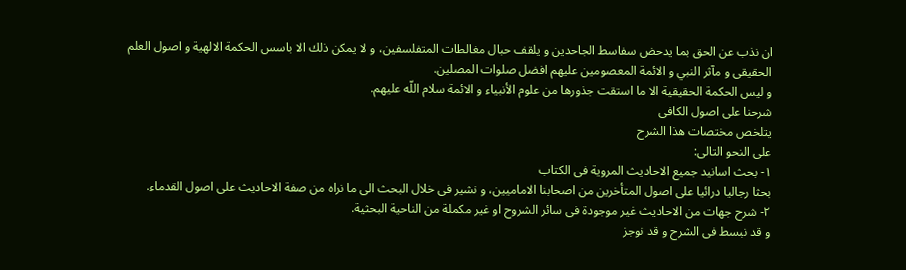ان نذب عن الحق بما يدحض سفاسط الجاحدين و يلقف حبال مغالطات المتفلسفين، و لا يمكن ذلك الا باسس الحكمة الالهية و اصول العلم الحقيقى و مآثر النبي و الائمة المعصومين عليهم افضل صلوات المصلين.
و ليس الحكمة الحقيقية الا ما استقت جذورها من علوم الأنبياء و الائمة سلام اللّه عليهم.
شرحنا على اصول الكافى
يتلخص مختصات هذا الشرح
على النحو التالى:
١- بحث اسانيد جميع الاحاديث المروية فى الكتاب
بحثا رجاليا درائيا على اصول المتأخرين من اصحابنا الاماميين، و نشير فى خلال البحث الى ما نراه من صفة الاحاديث على اصول القدماء.
٢- شرح جهات من الاحاديث غير موجودة فى سائر الشروح او غير مكملة من الناحية البحثية.
و قد نبسط فى الشرح و قد نوجز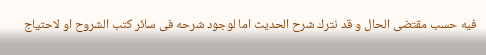فيه حسب مقتضى الحال و قد نترك شرح الحديث اما لوجود شرحه فى سائر كتب الشروح او لاحتياج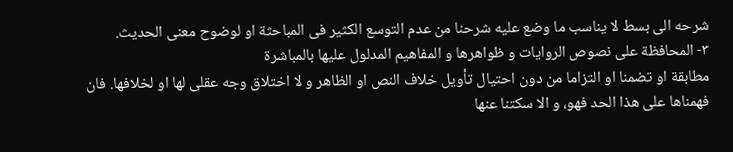شرحه الى بسط لا يناسب ما وضع عليه شرحنا من عدم التوسع الكثير فى المباحثة او لوضوح معنى الحديث.
٣- المحافظة على نصوص الروايات و ظواهرها و المفاهيم المدلول عليها بالمباشرة
مطابقة او تضمنا او التزاما من دون احتيال تأويل خلاف النص او الظاهر و لا اختلاق وجه عقلى لها او لخلافها. فان فهمناها على هذا الحد فهو، و الا سكتنا عنها